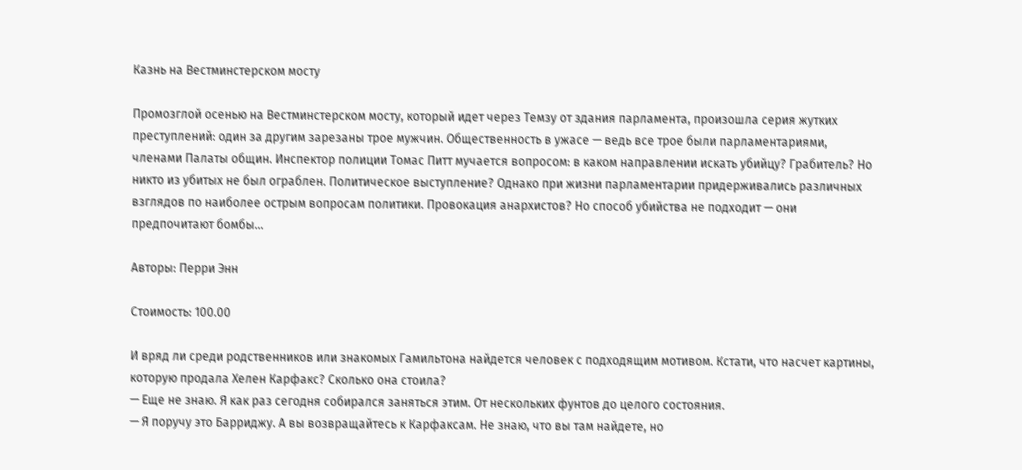Казнь на Вестминстерском мосту

Промозглой осенью на Вестминстерском мосту, который идет через Темзу от здания парламента, произошла серия жутких преступлений: один за другим зарезаны трое мужчин. Общественность в ужасе — ведь все трое были парламентариями, членами Палаты общин. Инспектор полиции Томас Питт мучается вопросом: в каком направлении искать убийцу? Грабитель? Но никто из убитых не был ограблен. Политическое выступление? Однако при жизни парламентарии придерживались различных взглядов по наиболее острым вопросам политики. Провокация анархистов? Но способ убийства не подходит — они предпочитают бомбы…

Авторы: Перри Энн

Стоимость: 100.00

И вряд ли среди родственников или знакомых Гамильтона найдется человек с подходящим мотивом. Кстати, что насчет картины, которую продала Хелен Карфакс? Сколько она стоила?
— Еще не знаю. Я как раз сегодня собирался заняться этим. От нескольких фунтов до целого состояния.
— Я поручу это Барриджу. А вы возвращайтесь к Карфаксам. Не знаю, что вы там найдете, но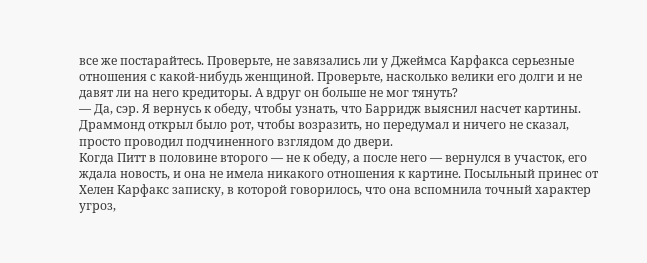все же постарайтесь. Проверьте, не завязались ли у Джеймса Карфакса серьезные отношения с какой-нибудь женщиной. Проверьте, насколько велики его долги и не давят ли на него кредиторы. А вдруг он больше не мог тянуть?
— Да, сэр. Я вернусь к обеду, чтобы узнать, что Барридж выяснил насчет картины.
Драммонд открыл было рот, чтобы возразить, но передумал и ничего не сказал, просто проводил подчиненного взглядом до двери.
Когда Питт в половине второго — не к обеду, а после него — вернулся в участок, его ждала новость, и она не имела никакого отношения к картине. Посыльный принес от Хелен Карфакс записку, в которой говорилось, что она вспомнила точный характер угроз,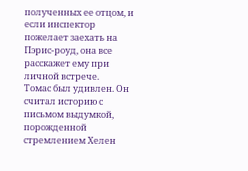полученных ее отцом, и если инспектор пожелает заехать на Пэрис-роуд, она все расскажет ему при личной встрече.
Томас был удивлен. Он считал историю с письмом выдумкой, порожденной стремлением Хелен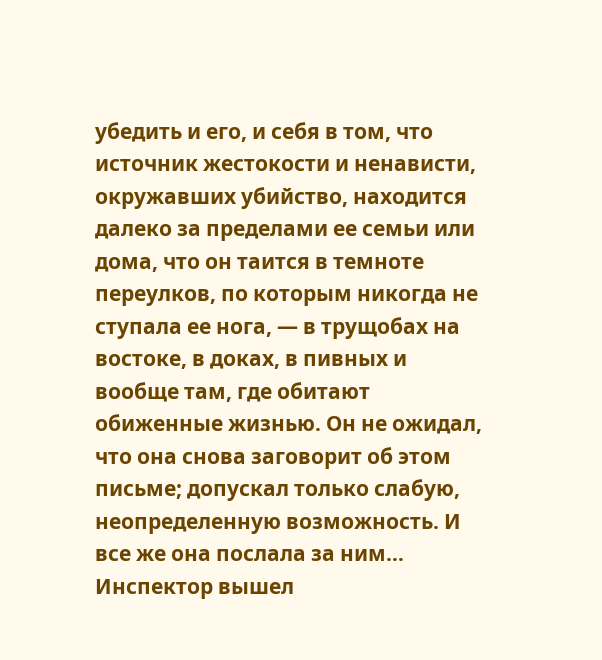убедить и его, и себя в том, что источник жестокости и ненависти, окружавших убийство, находится далеко за пределами ее семьи или дома, что он таится в темноте переулков, по которым никогда не ступала ее нога, — в трущобах на востоке, в доках, в пивных и вообще там, где обитают обиженные жизнью. Он не ожидал, что она снова заговорит об этом письме; допускал только слабую, неопределенную возможность. И все же она послала за ним…
Инспектор вышел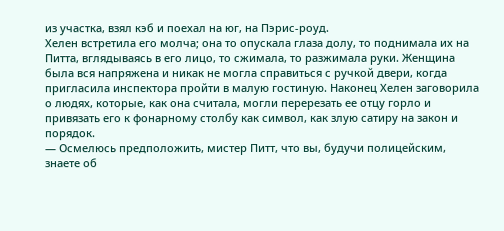из участка, взял кэб и поехал на юг, на Пэрис-роуд.
Хелен встретила его молча; она то опускала глаза долу, то поднимала их на Питта, вглядываясь в его лицо, то сжимала, то разжимала руки. Женщина была вся напряжена и никак не могла справиться с ручкой двери, когда пригласила инспектора пройти в малую гостиную. Наконец Хелен заговорила о людях, которые, как она считала, могли перерезать ее отцу горло и привязать его к фонарному столбу как символ, как злую сатиру на закон и порядок.
— Осмелюсь предположить, мистер Питт, что вы, будучи полицейским, знаете об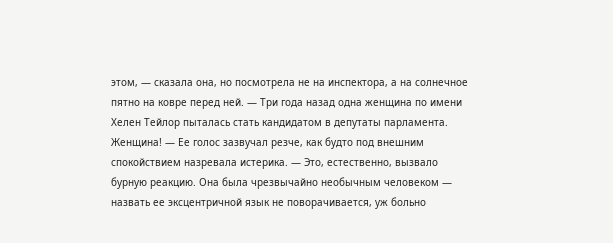этом, — сказала она, но посмотрела не на инспектора, а на солнечное пятно на ковре перед ней. — Три года назад одна женщина по имени Хелен Тейлор пыталась стать кандидатом в депутаты парламента. Женщина! — Ее голос зазвучал резче, как будто под внешним спокойствием назревала истерика. — Это, естественно, вызвало бурную реакцию. Она была чрезвычайно необычным человеком — назвать ее эксцентричной язык не поворачивается, уж больно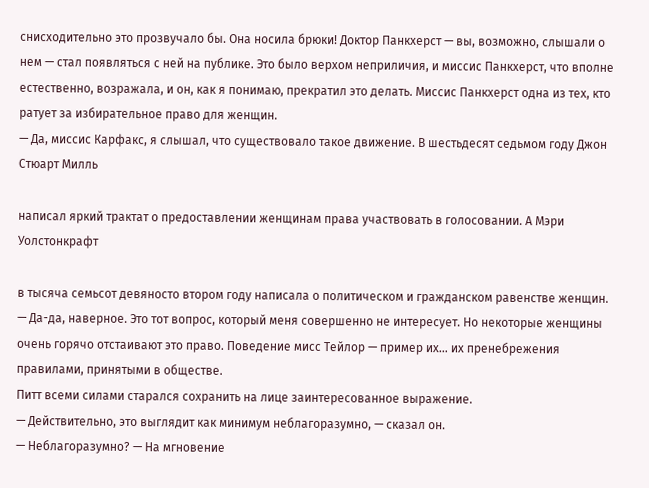снисходительно это прозвучало бы. Она носила брюки! Доктор Панкхерст — вы, возможно, слышали о нем — стал появляться с ней на публике. Это было верхом неприличия, и миссис Панкхерст, что вполне естественно, возражала, и он, как я понимаю, прекратил это делать. Миссис Панкхерст одна из тех, кто ратует за избирательное право для женщин.
— Да, миссис Карфакс, я слышал, что существовало такое движение. В шестьдесят седьмом году Джон Стюарт Милль

написал яркий трактат о предоставлении женщинам права участвовать в голосовании. А Мэри Уолстонкрафт

в тысяча семьсот девяносто втором году написала о политическом и гражданском равенстве женщин.
— Да-да, наверное. Это тот вопрос, который меня совершенно не интересует. Но некоторые женщины очень горячо отстаивают это право. Поведение мисс Тейлор — пример их… их пренебрежения правилами, принятыми в обществе.
Питт всеми силами старался сохранить на лице заинтересованное выражение.
— Действительно, это выглядит как минимум неблагоразумно, — сказал он.
— Неблагоразумно? — На мгновение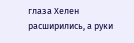глаза Хелен расширились, а руки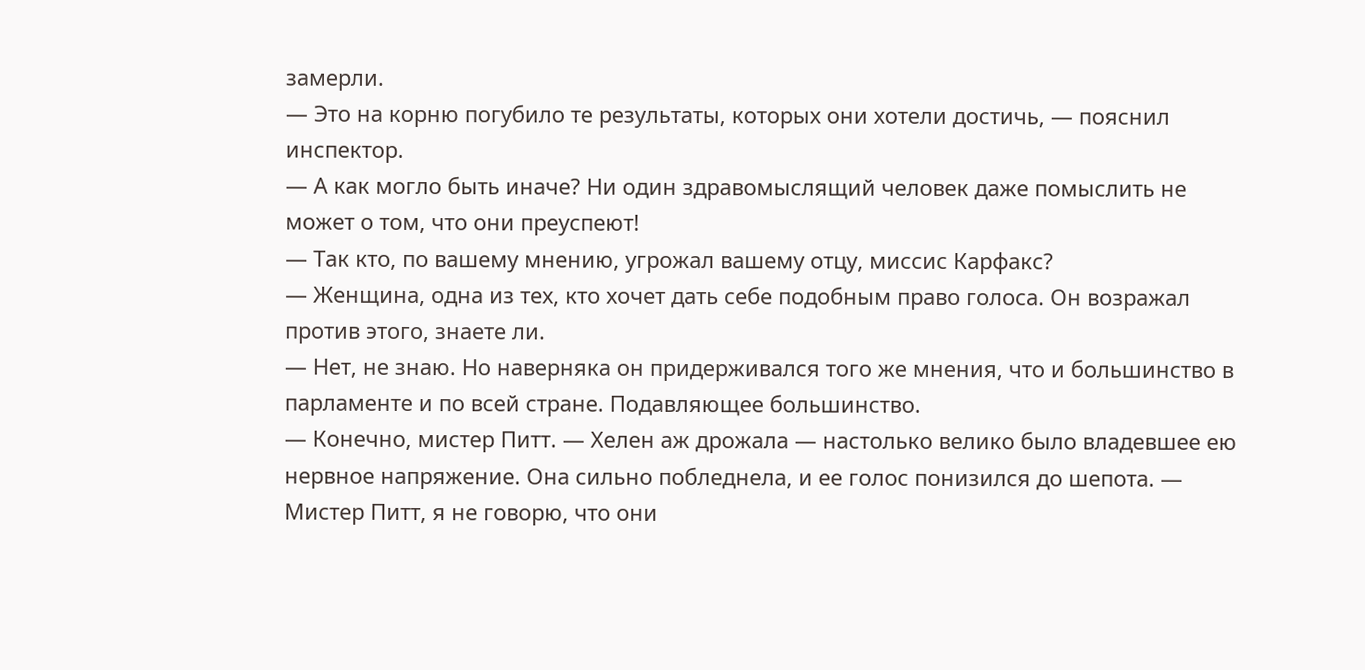замерли.
— Это на корню погубило те результаты, которых они хотели достичь, — пояснил инспектор.
— А как могло быть иначе? Ни один здравомыслящий человек даже помыслить не может о том, что они преуспеют!
— Так кто, по вашему мнению, угрожал вашему отцу, миссис Карфакс?
— Женщина, одна из тех, кто хочет дать себе подобным право голоса. Он возражал против этого, знаете ли.
— Нет, не знаю. Но наверняка он придерживался того же мнения, что и большинство в парламенте и по всей стране. Подавляющее большинство.
— Конечно, мистер Питт. — Хелен аж дрожала — настолько велико было владевшее ею нервное напряжение. Она сильно побледнела, и ее голос понизился до шепота. — Мистер Питт, я не говорю, что они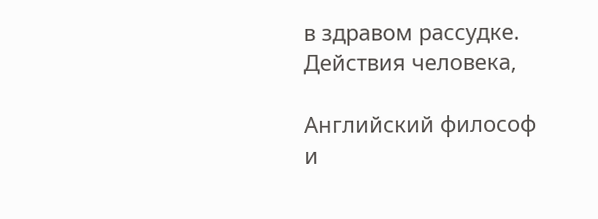в здравом рассудке. Действия человека,

Английский философ и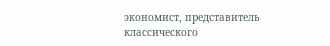экономист, представитель классического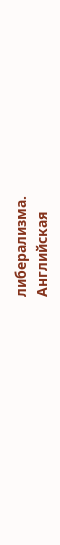либерализма.
Английская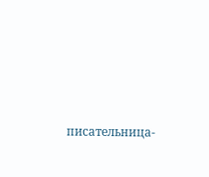писательница-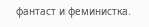фантаст и феминистка.